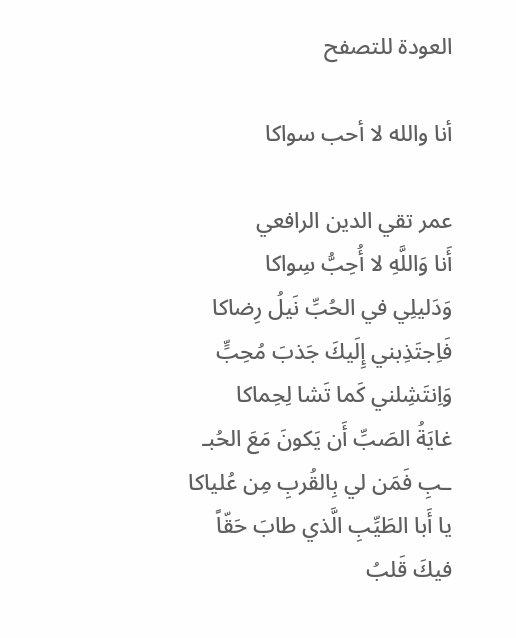العودة للتصفح

أنا والله لا أحب سواكا

عمر تقي الدين الرافعي
أَنا وَاللَّهِ لا أُحِبُّ سِواكا
وَدَليلِي في الحُبِّ نَيلُ رِضاكا
فَاِجتَذِبني إِلَيكَ جَذبَ مُحِبٍّ
وَاِنتَشِلني كَما تَشا لِحِماكا
غايَةُ الصَبِّ أَن يَكونَ مَعَ الحُبـ
ـبِ فَمَن لي بِالقُربِ مِن عُلياكا
يا أَبا الطَيِّبِ الَّذي طابَ حَقّاً
فيكَ قَلبُ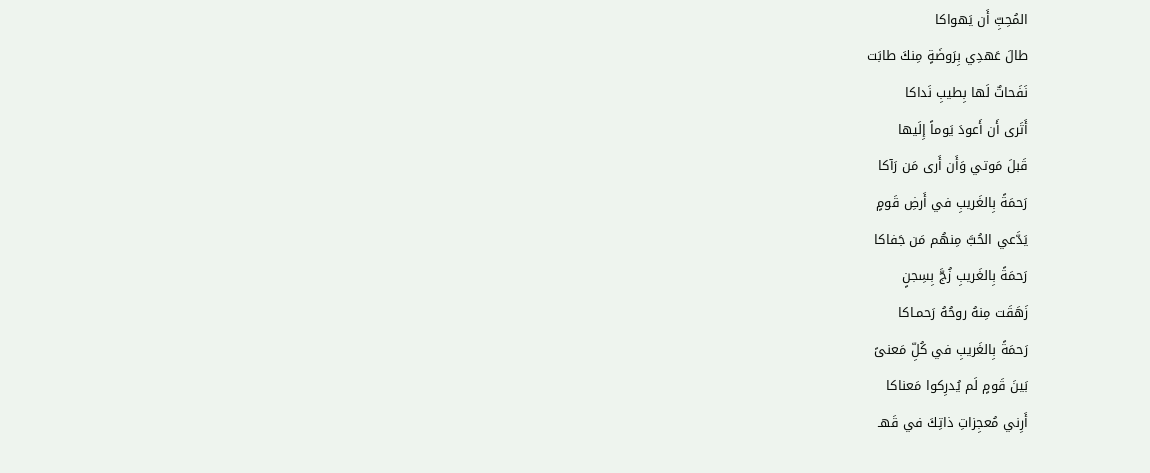المُحِبِّ أَن يَهواكا
طالَ عَهدِي بِرَوضَةٍ مِنكَ طابَت
نَفَحاتٌ لَها بِطيبِ نَداكا
أَتَرى أَن أَعودَ يَوماً إِلَيها
قَبلَ مَوتي وَأَن أَرى مَن رَآكا
رَحمَةً بِالغَريبِ في أَرضِ قَومٍ
يَدَّعي الحُبَّ مِنهُم مَن جَفاكا
رَحمَةً بِالغَريبِ زُجَّ بِسِجنٍ
زَهَقَت مِنهُ روحُهُ رَحمـاكا
رَحمَةً بِالغَريبِ في كُلِّ مَعنىً
بَينَ قَومٍ لَم يُدرِكوا مَعناكا
أَرِني مُعجِزاتِ ذاتِكَ في قَهـ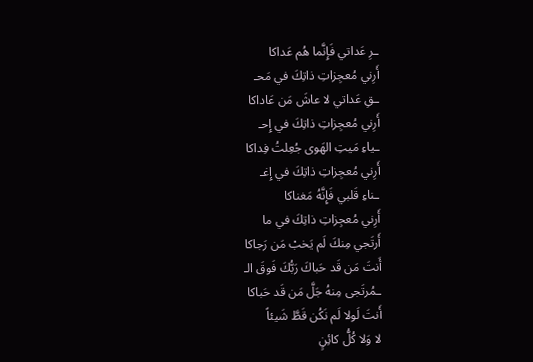ـرِ عَداتي فَإِنَّما هُم عَداكا
أَرِني مُعجِزاتِ ذاتِكَ في مَحـ
ـقِ عَداتي لا عاشَ مَن عَاداكا
أَرِني مُعجِزاتِ ذاتِكَ في إِحـ
ـياءِ مَيتِ الهَوى جُعِلتُ فِداكا
أَرِني مُعجِزاتِ ذاتِكَ في إِغـ
ـناءِ قَلبي فَإِنَّهُ مَغناكا
أَرِني مُعجِزاتِ ذاتِكَ في ما
أَرتَجي مِنكَ لَم يَخبْ مَن رَجاكا
أَنتَ مَن قَد حَباكَ رَبُّكَ فَوقَ الـ
ـمُرتَجى مِنهُ جَلَّ مَن قَد حَباكا
أَنتَ لَولا لَم نَكُن قَطَّ شَيئاً
لا وَلا كُلُّ كائِنٍ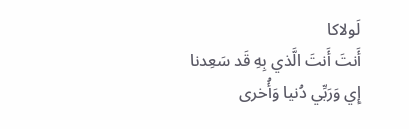لَولاكا
أَنتَ أَنتَ الَّذي بِهِ قَد سَعِدنا
إِي وَرَبِّي دُنيا وَأُخرى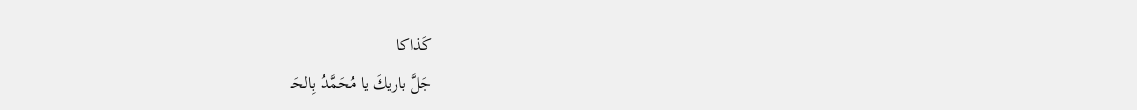كَذاكا
جَلَّ باريكَ يا مُحَمَّدُ بِالحَـ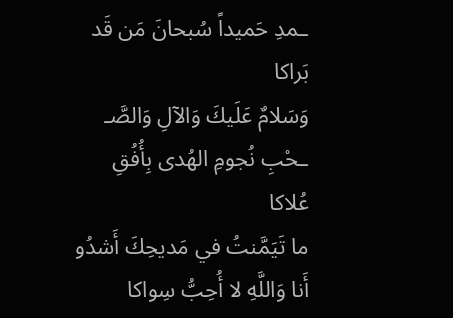ـمدِ حَميداً سُبحانَ مَن قَد بَراكا
وَسَلامٌ عَلَيكَ وَالآلِ وَالصَّـ
ـحْبِ نُجومِ الهُدى بِأُفُقِ عُلاكا
ما تَيَمَّنتُ في مَديحِكَ أَشدُو
أَنا وَاللَّهِ لا أُحِبُّ سِواكا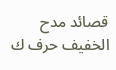قصائد مدح الخفيف حرف ك